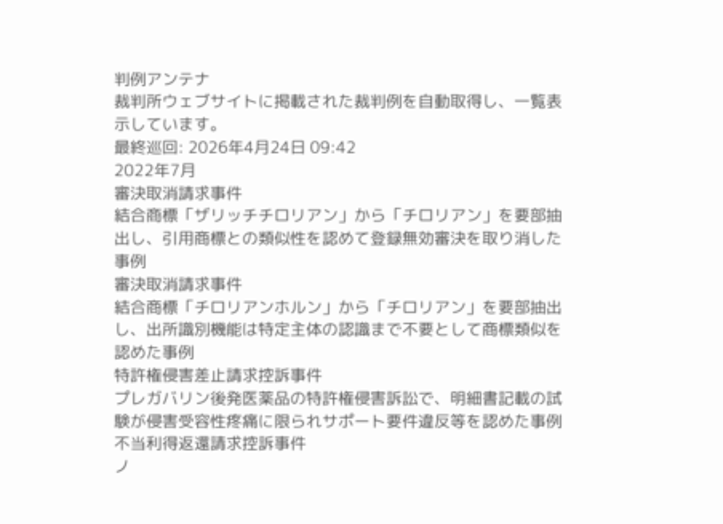判例アンテナ
裁判所ウェブサイトに掲載された裁判例を自動取得し、一覧表示しています。
最終巡回: 2026年4月24日 09:42
2022年7月
審決取消請求事件
結合商標「ザリッチチロリアン」から「チロリアン」を要部抽出し、引用商標との類似性を認めて登録無効審決を取り消した事例
審決取消請求事件
結合商標「チロリアンホルン」から「チロリアン」を要部抽出し、出所識別機能は特定主体の認識まで不要として商標類似を認めた事例
特許権侵害差止請求控訴事件
プレガバリン後発医薬品の特許権侵害訴訟で、明細書記載の試験が侵害受容性疼痛に限られサポート要件違反等を認めた事例
不当利得返還請求控訴事件
ノ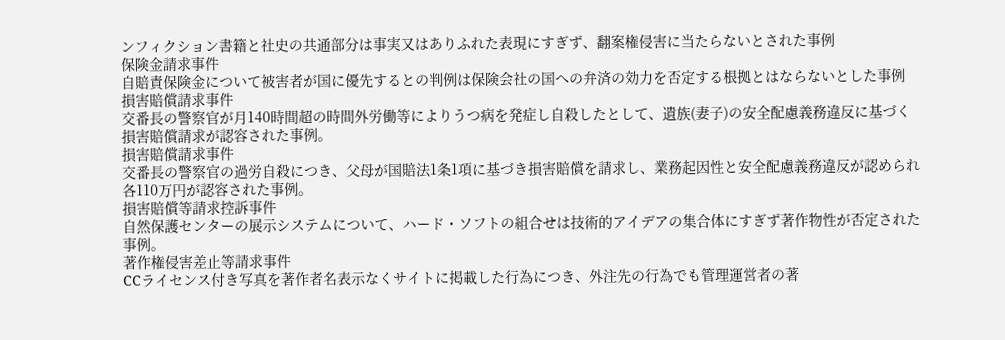ンフィクション書籍と社史の共通部分は事実又はありふれた表現にすぎず、翻案権侵害に当たらないとされた事例
保険金請求事件
自賠責保険金について被害者が国に優先するとの判例は保険会社の国への弁済の効力を否定する根拠とはならないとした事例
損害賠償請求事件
交番長の警察官が月140時間超の時間外労働等によりうつ病を発症し自殺したとして、遺族(妻子)の安全配慮義務違反に基づく損害賠償請求が認容された事例。
損害賠償請求事件
交番長の警察官の過労自殺につき、父母が国賠法1条1項に基づき損害賠償を請求し、業務起因性と安全配慮義務違反が認められ各110万円が認容された事例。
損害賠償等請求控訴事件
自然保護センターの展示システムについて、ハード・ソフトの組合せは技術的アイデアの集合体にすぎず著作物性が否定された事例。
著作権侵害差止等請求事件
CCライセンス付き写真を著作者名表示なくサイトに掲載した行為につき、外注先の行為でも管理運営者の著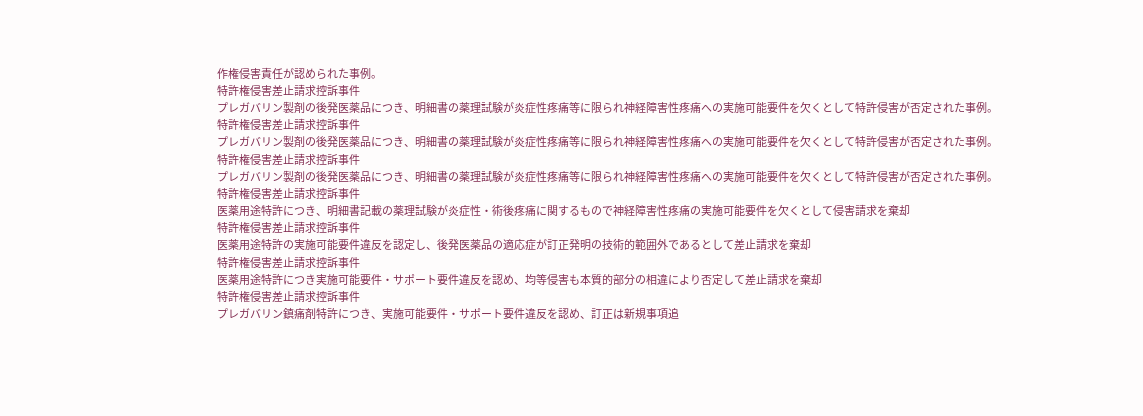作権侵害責任が認められた事例。
特許権侵害差止請求控訴事件
プレガバリン製剤の後発医薬品につき、明細書の薬理試験が炎症性疼痛等に限られ神経障害性疼痛への実施可能要件を欠くとして特許侵害が否定された事例。
特許権侵害差止請求控訴事件
プレガバリン製剤の後発医薬品につき、明細書の薬理試験が炎症性疼痛等に限られ神経障害性疼痛への実施可能要件を欠くとして特許侵害が否定された事例。
特許権侵害差止請求控訴事件
プレガバリン製剤の後発医薬品につき、明細書の薬理試験が炎症性疼痛等に限られ神経障害性疼痛への実施可能要件を欠くとして特許侵害が否定された事例。
特許権侵害差止請求控訴事件
医薬用途特許につき、明細書記載の薬理試験が炎症性・術後疼痛に関するもので神経障害性疼痛の実施可能要件を欠くとして侵害請求を棄却
特許権侵害差止請求控訴事件
医薬用途特許の実施可能要件違反を認定し、後発医薬品の適応症が訂正発明の技術的範囲外であるとして差止請求を棄却
特許権侵害差止請求控訴事件
医薬用途特許につき実施可能要件・サポート要件違反を認め、均等侵害も本質的部分の相違により否定して差止請求を棄却
特許権侵害差止請求控訴事件
プレガバリン鎮痛剤特許につき、実施可能要件・サポート要件違反を認め、訂正は新規事項追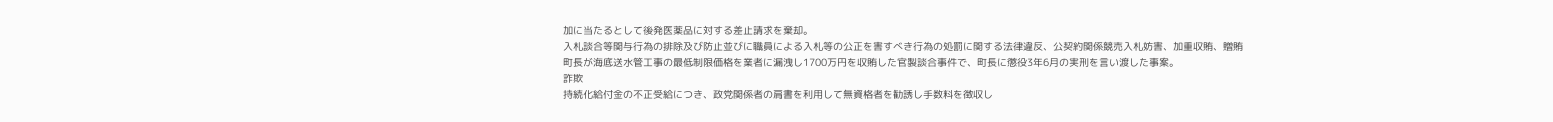加に当たるとして後発医薬品に対する差止請求を棄却。
入札談合等関与行為の排除及び防止並びに職員による入札等の公正を害すべき行為の処罰に関する法律違反、公契約関係競売入札妨害、加重収賄、贈賄
町長が海底送水管工事の最低制限価格を業者に漏洩し1700万円を収賄した官製談合事件で、町長に懲役3年6月の実刑を言い渡した事案。
詐欺
持続化給付金の不正受給につき、政党関係者の肩書を利用して無資格者を勧誘し手数料を徴収し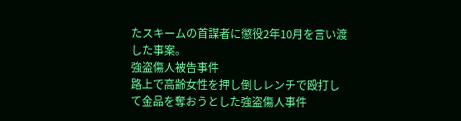たスキームの首謀者に懲役2年10月を言い渡した事案。
強盗傷人被告事件
路上で高齢女性を押し倒しレンチで殴打して金品を奪おうとした強盗傷人事件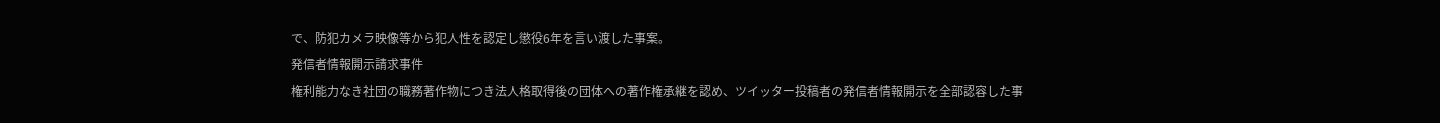で、防犯カメラ映像等から犯人性を認定し懲役6年を言い渡した事案。
発信者情報開示請求事件
権利能力なき社団の職務著作物につき法人格取得後の団体への著作権承継を認め、ツイッター投稿者の発信者情報開示を全部認容した事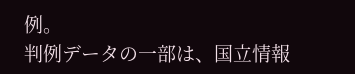例。
判例データの一部は、国立情報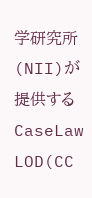学研究所(NII)が提供する CaseLaw LOD(CC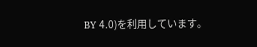BY 4.0)を利用しています。